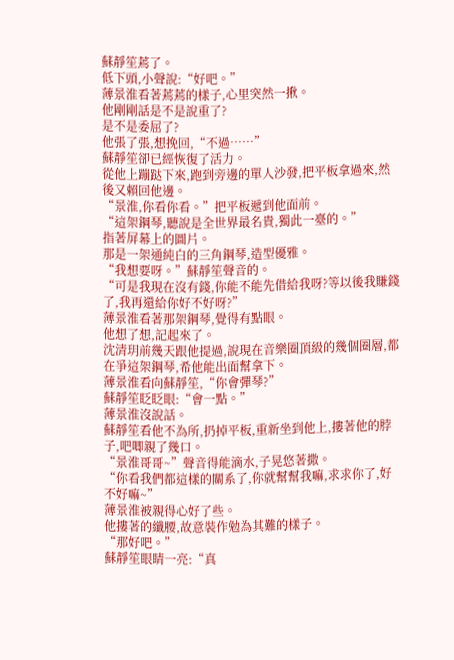蘇靜笙蔫了。
低下頭,小聲說:“好吧。”
薄景淮看著蔫蔫的樣子,心里突然一揪。
他剛剛話是不是說重了?
是不是委屈了?
他張了張,想挽回,“不過……”
蘇靜笙卻已經恢復了活力。
從他上蹦跶下來,跑到旁邊的單人沙發,把平板拿過來,然後又賴回他邊。
“景淮,你看你看。”把平板遞到他面前。
“這架鋼琴,聽說是全世界最名貴,獨此一臺的。”
指著屏幕上的圖片。
那是一架通純白的三角鋼琴,造型優雅。
“我想要呀。”蘇靜笙聲音的。
“可是我現在沒有錢,你能不能先借給我呀?等以後我賺錢了,我再還給你好不好呀?”
薄景淮看著那架鋼琴,覺得有點眼。
他想了想,記起來了。
沈清玥前幾天跟他提過,說現在音樂圈頂級的幾個圈層,都在爭這架鋼琴,希他能出面幫拿下。
薄景淮看向蘇靜笙,“你會彈琴?”
蘇靜笙眨眨眼:“會一點。”
薄景淮沒說話。
蘇靜笙看他不為所,扔掉平板,重新坐到他上,摟著他的脖子,吧唧親了幾口。
“景淮哥哥~”聲音得能滴水,子晃悠著撒。
“你看我們都這樣的關系了,你就幫幫我嘛,求求你了,好不好嘛~”
薄景淮被親得心好了些。
他摟著的纖腰,故意裝作勉為其難的樣子。
“那好吧。”
蘇靜笙眼睛一亮:“真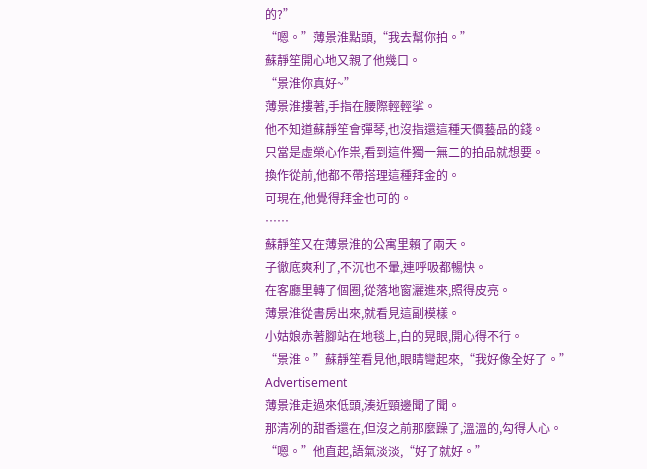的?”
“嗯。”薄景淮點頭,“我去幫你拍。”
蘇靜笙開心地又親了他幾口。
“景淮你真好~”
薄景淮摟著,手指在腰際輕輕挲。
他不知道蘇靜笙會彈琴,也沒指還這種天價藝品的錢。
只當是虛榮心作祟,看到這件獨一無二的拍品就想要。
換作從前,他都不帶搭理這種拜金的。
可現在,他覺得拜金也可的。
……
蘇靜笙又在薄景淮的公寓里賴了兩天。
子徹底爽利了,不沉也不暈,連呼吸都暢快。
在客廳里轉了個圈,從落地窗灑進來,照得皮亮。
薄景淮從書房出來,就看見這副模樣。
小姑娘赤著腳站在地毯上,白的晃眼,開心得不行。
“景淮。”蘇靜笙看見他,眼睛彎起來,“我好像全好了。”
Advertisement
薄景淮走過來低頭,湊近頸邊聞了聞。
那清冽的甜香還在,但沒之前那麼躁了,溫溫的,勾得人心。
“嗯。”他直起,語氣淡淡,“好了就好。”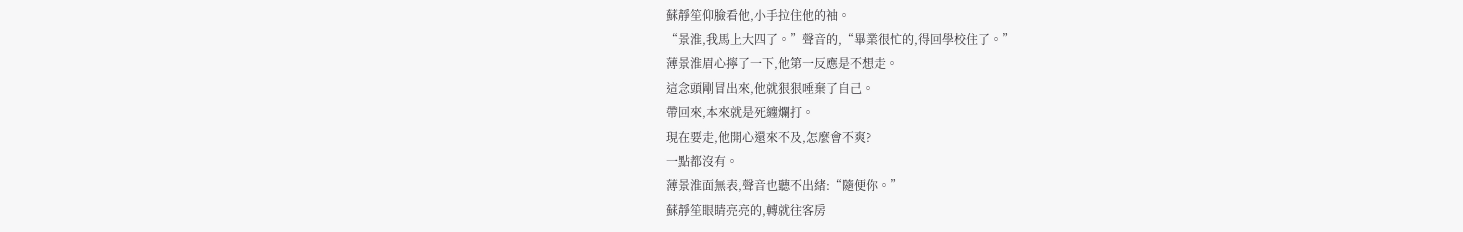蘇靜笙仰臉看他,小手拉住他的袖。
“景淮,我馬上大四了。”聲音的,“畢業很忙的,得回學校住了。”
薄景淮眉心擰了一下,他第一反應是不想走。
這念頭剛冒出來,他就狠狠唾棄了自己。
帶回來,本來就是死纏爛打。
現在要走,他開心還來不及,怎麼會不爽?
一點都沒有。
薄景淮面無表,聲音也聽不出緒:“隨便你。”
蘇靜笙眼睛亮亮的,轉就往客房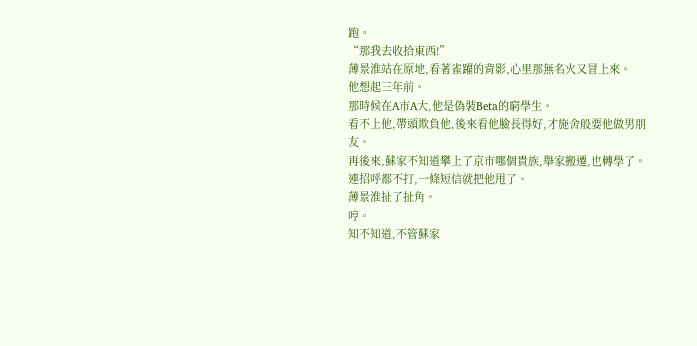跑。
“那我去收拾東西!”
薄景淮站在原地,看著雀躍的背影,心里那無名火又冒上來。
他想起三年前。
那時候在A市A大,他是偽裝Beta的窮學生。
看不上他,帶頭欺負他,後來看他臉長得好,才施舍般要他做男朋友。
再後來,蘇家不知道攀上了京市哪個貴族,舉家搬遷,也轉學了。
連招呼都不打,一條短信就把他甩了。
薄景淮扯了扯角。
哼。
知不知道,不管蘇家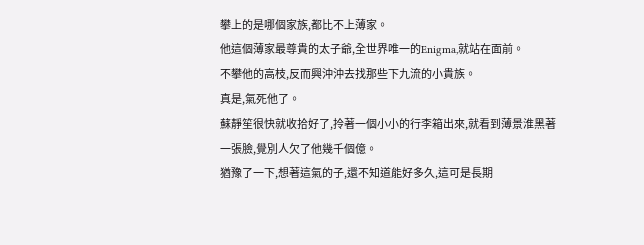攀上的是哪個家族,都比不上薄家。
他這個薄家最尊貴的太子爺,全世界唯一的Enigma,就站在面前。
不攀他的高枝,反而興沖沖去找那些下九流的小貴族。
真是,氣死他了。
蘇靜笙很快就收拾好了,拎著一個小小的行李箱出來,就看到薄景淮黑著一張臉,覺別人欠了他幾千個億。
猶豫了一下,想著這氣的子,還不知道能好多久,這可是長期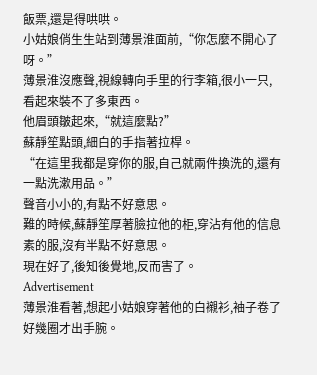飯票,還是得哄哄。
小姑娘俏生生站到薄景淮面前,“你怎麼不開心了呀。”
薄景淮沒應聲,視線轉向手里的行李箱,很小一只,看起來裝不了多東西。
他眉頭皺起來,“就這麼點?”
蘇靜笙點頭,細白的手指著拉桿。
“在這里我都是穿你的服,自己就兩件換洗的,還有一點洗漱用品。”
聲音小小的,有點不好意思。
難的時候,蘇靜笙厚著臉拉他的柜,穿沾有他的信息素的服,沒有半點不好意思。
現在好了,後知後覺地,反而害了。
Advertisement
薄景淮看著,想起小姑娘穿著他的白襯衫,袖子卷了好幾圈才出手腕。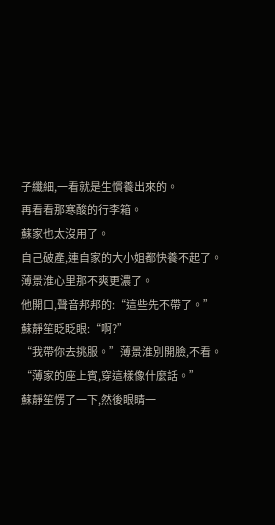子纖細,一看就是生慣養出來的。
再看看那寒酸的行李箱。
蘇家也太沒用了。
自己破產,連自家的大小姐都快養不起了。
薄景淮心里那不爽更濃了。
他開口,聲音邦邦的:“這些先不帶了。”
蘇靜笙眨眨眼:“啊?”
“我帶你去挑服。”薄景淮別開臉,不看。
“薄家的座上賓,穿這樣像什麼話。”
蘇靜笙愣了一下,然後眼睛一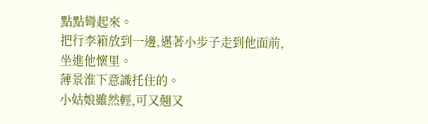點點彎起來。
把行李箱放到一邊,邁著小步子走到他面前,坐進他懷里。
薄景淮下意識托住的。
小姑娘雖然輕,可又翹又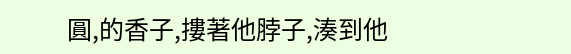圓,的香子,摟著他脖子,湊到他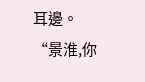耳邊。
“景淮,你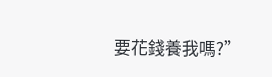要花錢養我嗎?”